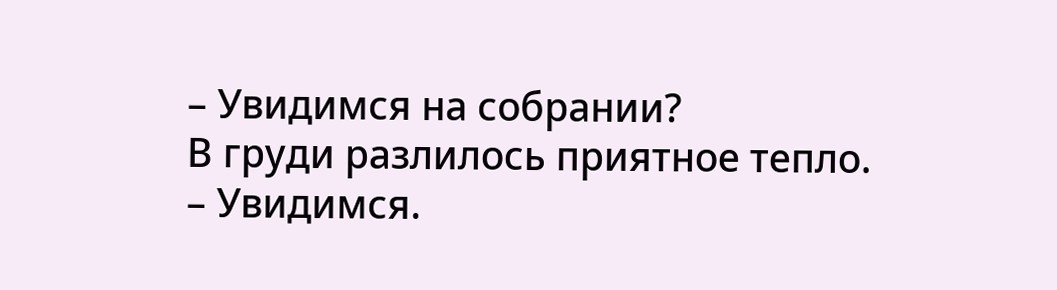– Увидимся на собрании?
В груди разлилось приятное тепло.
– Увидимся.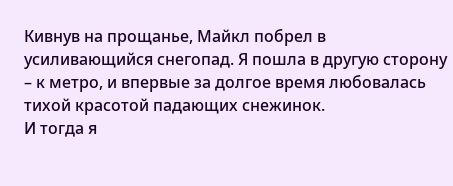Кивнув на прощанье, Майкл побрел в усиливающийся снегопад. Я пошла в другую сторону – к метро, и впервые за долгое время любовалась тихой красотой падающих снежинок.
И тогда я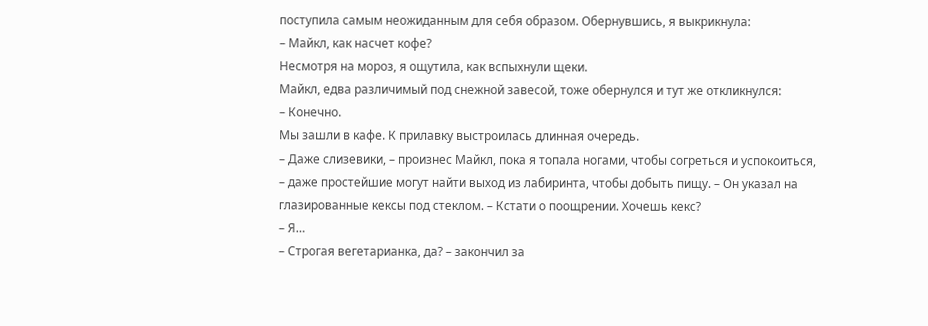поступила самым неожиданным для себя образом. Обернувшись, я выкрикнула:
– Майкл, как насчет кофе?
Несмотря на мороз, я ощутила, как вспыхнули щеки.
Майкл, едва различимый под снежной завесой, тоже обернулся и тут же откликнулся:
– Конечно.
Мы зашли в кафе. К прилавку выстроилась длинная очередь.
– Даже слизевики, – произнес Майкл, пока я топала ногами, чтобы согреться и успокоиться, – даже простейшие могут найти выход из лабиринта, чтобы добыть пищу. – Он указал на глазированные кексы под стеклом. – Кстати о поощрении. Хочешь кекс?
– Я…
– Строгая вегетарианка, да? – закончил за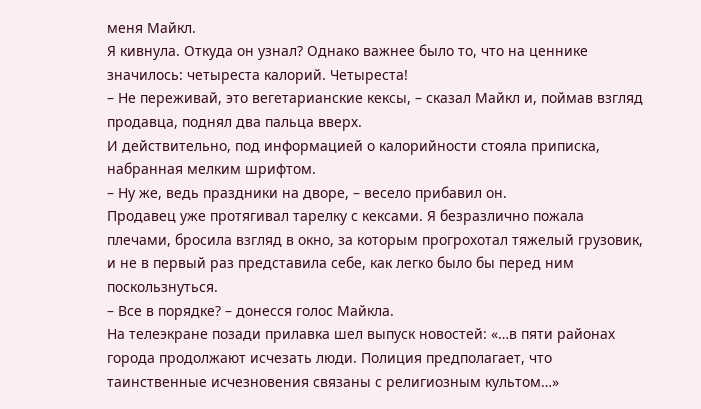меня Майкл.
Я кивнула. Откуда он узнал? Однако важнее было то, что на ценнике значилось: четыреста калорий. Четыреста!
– Не переживай, это вегетарианские кексы, – сказал Майкл и, поймав взгляд продавца, поднял два пальца вверх.
И действительно, под информацией о калорийности стояла приписка, набранная мелким шрифтом.
– Ну же, ведь праздники на дворе, – весело прибавил он.
Продавец уже протягивал тарелку с кексами. Я безразлично пожала плечами, бросила взгляд в окно, за которым прогрохотал тяжелый грузовик, и не в первый раз представила себе, как легко было бы перед ним поскользнуться.
– Все в порядке? – донесся голос Майкла.
На телеэкране позади прилавка шел выпуск новостей: «…в пяти районах города продолжают исчезать люди. Полиция предполагает, что таинственные исчезновения связаны с религиозным культом…»